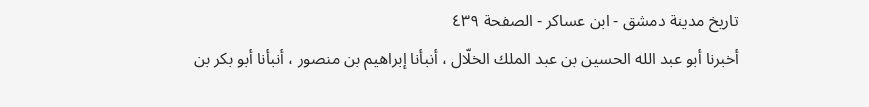تاريخ مدينة دمشق - ابن عساكر - الصفحة ٤٣٩
أخبرنا أبو عبد الله الحسين بن عبد الملك الخلّال ، أنبأنا إبراهيم بن منصور ، أنبأنا أبو بكر بن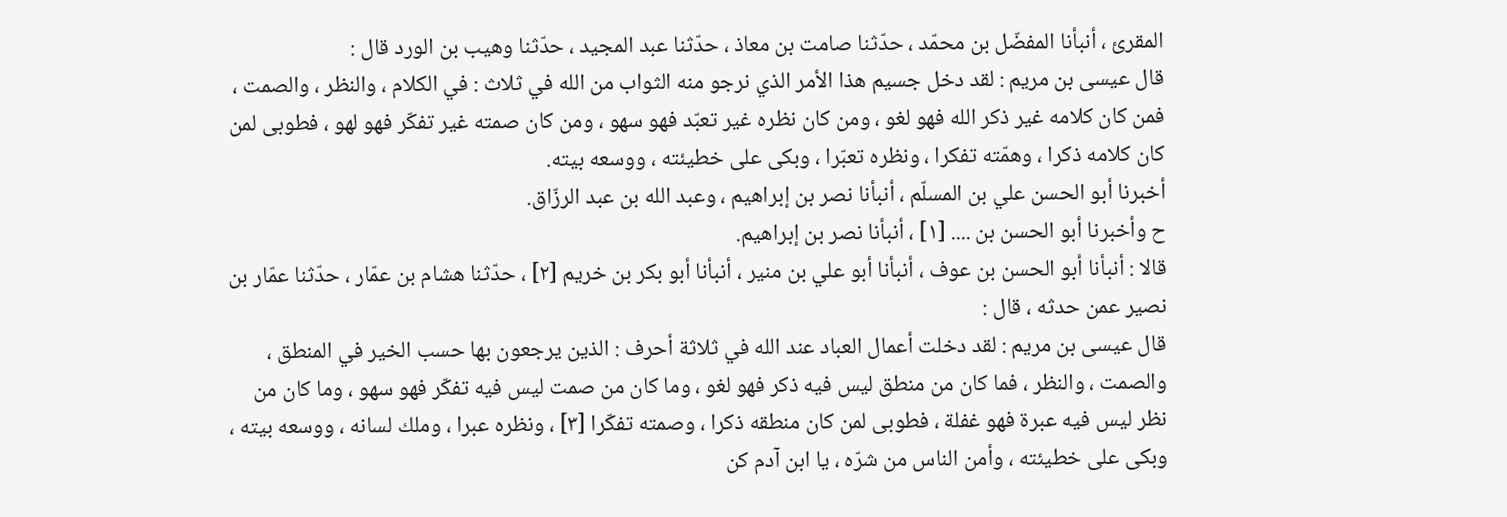المقرئ ، أنبأنا المفضّل بن محمّد ، حدّثنا صامت بن معاذ ، حدّثنا عبد المجيد ، حدّثنا وهيب بن الورد قال :
قال عيسى بن مريم : لقد دخل جسيم هذا الأمر الذي نرجو منه الثواب من الله في ثلاث : في الكلام ، والنظر ، والصمت ، فمن كان كلامه غير ذكر الله فهو لغو ، ومن كان نظره غير تعبّد فهو سهو ، ومن كان صمته غير تفكّر فهو لهو ، فطوبى لمن كان كلامه ذكرا ، وهمّته تفكرا ، ونظره تعبّرا ، وبكى على خطيئته ، ووسعه بيته.
أخبرنا أبو الحسن علي بن المسلّم ، أنبأنا نصر بن إبراهيم ، وعبد الله بن عبد الرزّاق.
ح وأخبرنا أبو الحسن بن .... [١] ، أنبأنا نصر بن إبراهيم.
قالا : أنبأنا أبو الحسن بن عوف ، أنبأنا أبو علي بن منير ، أنبأنا أبو بكر بن خريم [٢] ، حدّثنا هشام بن عمّار ، حدّثنا عمّار بن نصير عمن حدثه ، قال :
قال عيسى بن مريم : لقد دخلت أعمال العباد عند الله في ثلاثة أحرف : الذين يرجعون بها حسب الخير في المنطق ، والصمت ، والنظر ، فما كان من منطق ليس فيه ذكر فهو لغو ، وما كان من صمت ليس فيه تفكّر فهو سهو ، وما كان من نظر ليس فيه عبرة فهو غفلة ، فطوبى لمن كان منطقه ذكرا ، وصمته تفكّرا [٣] ، ونظره عبرا ، وملك لسانه ، ووسعه بيته ، وبكى على خطيئته ، وأمن الناس من شرّه ، يا ابن آدم كن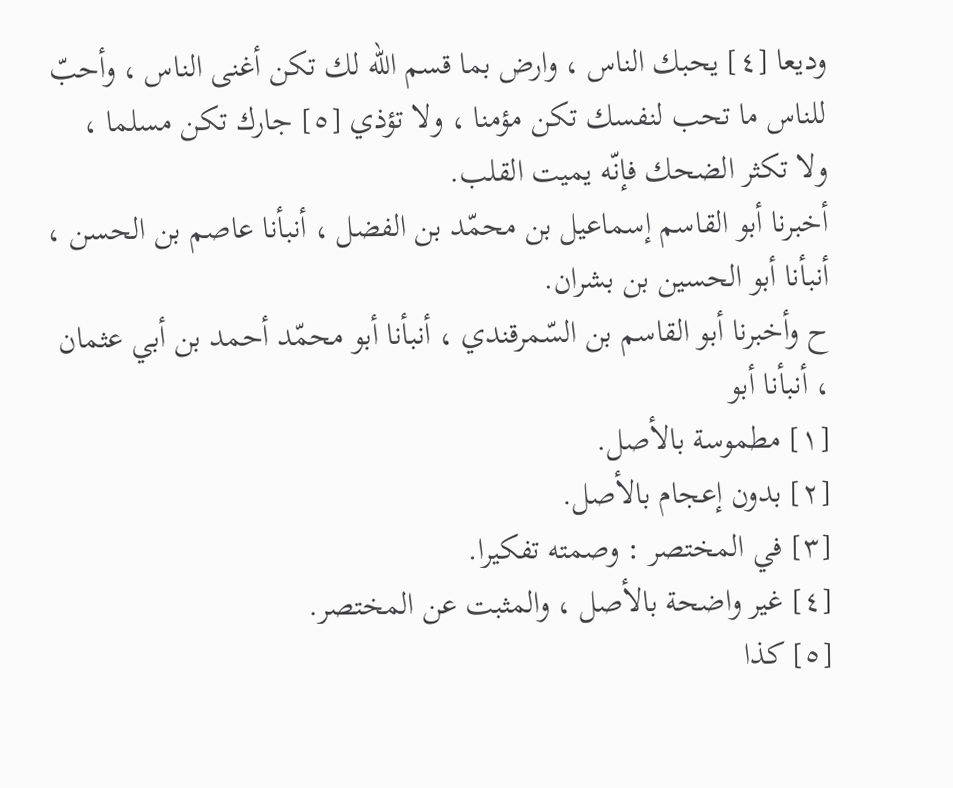وديعا [٤] يحبك الناس ، وارض بما قسم الله لك تكن أغنى الناس ، وأحبّ للناس ما تحب لنفسك تكن مؤمنا ، ولا تؤذي [٥] جارك تكن مسلما ، ولا تكثر الضحك فإنّه يميت القلب.
أخبرنا أبو القاسم إسماعيل بن محمّد بن الفضل ، أنبأنا عاصم بن الحسن ، أنبأنا أبو الحسين بن بشران.
ح وأخبرنا أبو القاسم بن السّمرقندي ، أنبأنا أبو محمّد أحمد بن أبي عثمان ، أنبأنا أبو
[١] مطموسة بالأصل.
[٢] بدون إعجام بالأصل.
[٣] في المختصر : وصمته تفكيرا.
[٤] غير واضحة بالأصل ، والمثبت عن المختصر.
[٥] كذا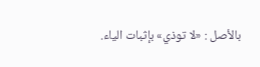بالأصل : «لا توذي» بإثبات الياء.